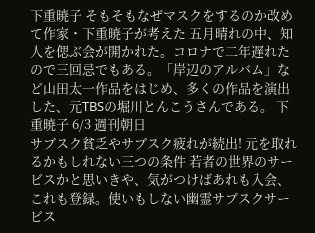下重暁子 そもそもなぜマスクをするのか改めて作家・下重暁子が考えた 五月晴れの中、知人を偲ぶ会が開かれた。コロナで二年遅れたので三回忌でもある。「岸辺のアルバム」など山田太一作品をはじめ、多くの作品を演出した、元TBSの堀川とんこうさんである。 下重暁子 6/3 週刊朝日
サブスク貧乏やサブスク疲れが続出! 元を取れるかもしれない三つの条件 若者の世界のサービスかと思いきや、気がつけばあれも入会、これも登録。使いもしない幽霊サブスクサービス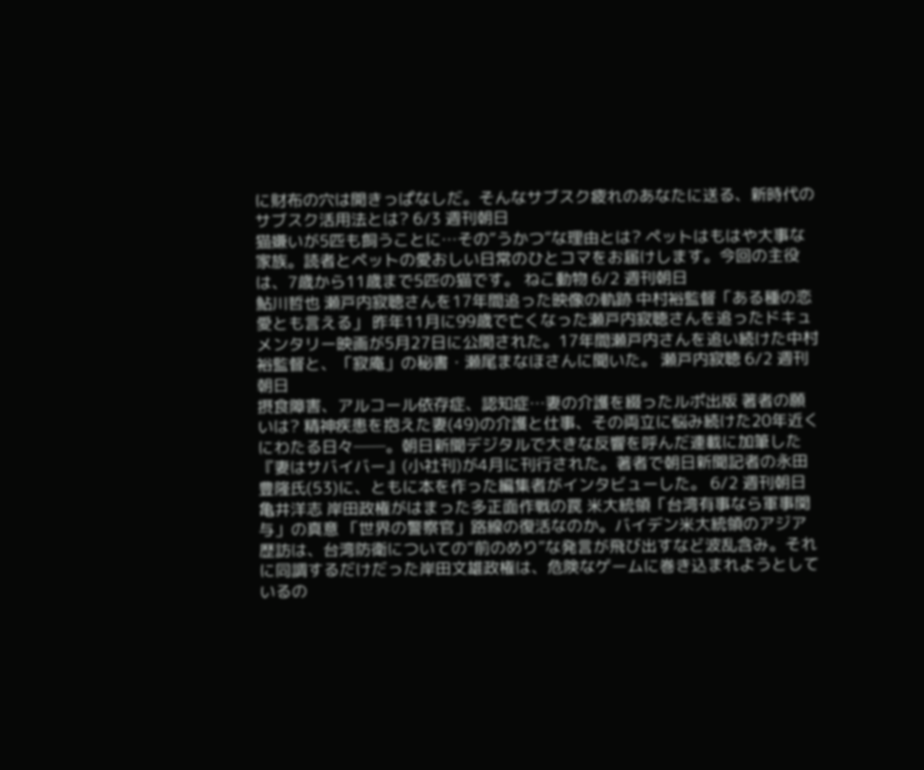に財布の穴は開きっぱなしだ。そんなサブスク疲れのあなたに送る、新時代のサブスク活用法とは? 6/3 週刊朝日
猫嫌いが5匹も飼うことに…その“うかつ”な理由とは? ペットはもはや大事な家族。読者とペットの愛おしい日常のひとコマをお届けします。今回の主役は、7歳から11歳まで5匹の猫です。 ねこ動物 6/2 週刊朝日
鮎川哲也 瀬戸内寂聴さんを17年間追った映像の軌跡 中村裕監督「ある種の恋愛とも言える」 昨年11月に99歳で亡くなった瀬戸内寂聴さんを追ったドキュメンタリー映画が5月27日に公開された。17年間瀬戸内さんを追い続けた中村裕監督と、「寂庵」の秘書・瀬尾まなほさんに聞いた。 瀬戸内寂聴 6/2 週刊朝日
摂食障害、アルコール依存症、認知症…妻の介護を綴ったルポ出版 著者の願いは? 精神疾患を抱えた妻(49)の介護と仕事、その両立に悩み続けた20年近くにわたる日々──。朝日新聞デジタルで大きな反響を呼んだ連載に加筆した『妻はサバイバー』(小社刊)が4月に刊行された。著者で朝日新聞記者の永田豊隆氏(53)に、ともに本を作った編集者がインタビューした。 6/2 週刊朝日
亀井洋志 岸田政権がはまった多正面作戦の罠 米大統領「台湾有事なら軍事関与」の真意 「世界の警察官」路線の復活なのか。バイデン米大統領のアジア歴訪は、台湾防衛についての“前のめり”な発言が飛び出すなど波乱含み。それに同調するだけだった岸田文雄政権は、危険なゲームに巻き込まれようとしているの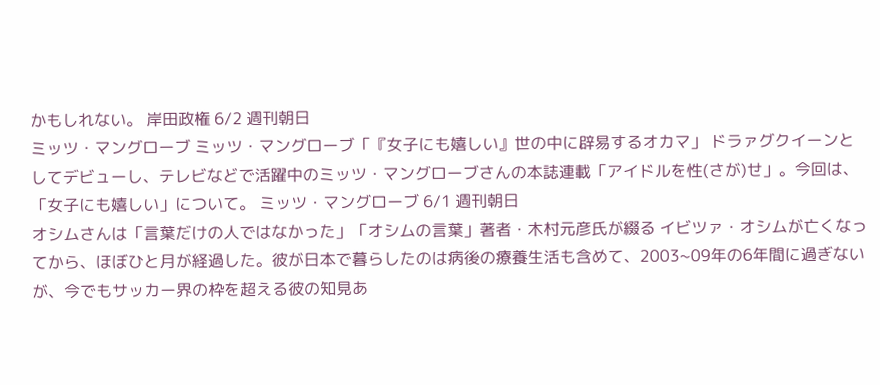かもしれない。 岸田政権 6/2 週刊朝日
ミッツ・マングローブ ミッツ・マングローブ「『女子にも嬉しい』世の中に辟易するオカマ」 ドラァグクイーンとしてデビューし、テレビなどで活躍中のミッツ・マングローブさんの本誌連載「アイドルを性(さが)せ」。今回は、「女子にも嬉しい」について。 ミッツ・マングローブ 6/1 週刊朝日
オシムさんは「言葉だけの人ではなかった」「オシムの言葉」著者・木村元彦氏が綴る イビツァ・オシムが亡くなってから、ほぼひと月が経過した。彼が日本で暮らしたのは病後の療養生活も含めて、2003~09年の6年間に過ぎないが、今でもサッカー界の枠を超える彼の知見あ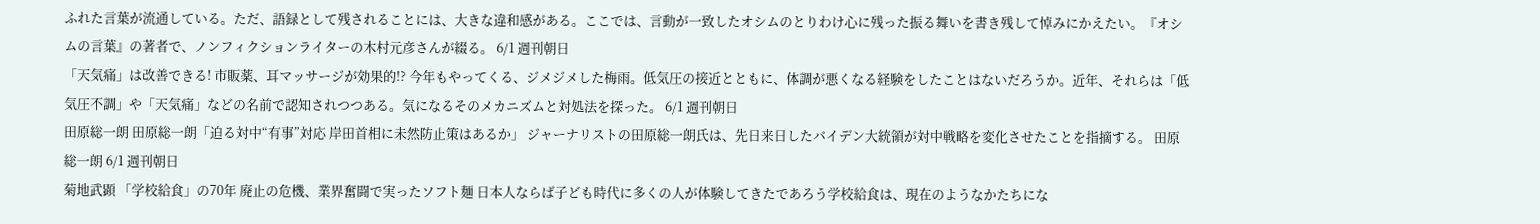ふれた言葉が流通している。ただ、語録として残されることには、大きな違和感がある。ここでは、言動が一致したオシムのとりわけ心に残った振る舞いを書き残して悼みにかえたい。『オシムの言葉』の著者で、ノンフィクションライターの木村元彦さんが綴る。 6/1 週刊朝日
「天気痛」は改善できる! 市販薬、耳マッサージが効果的!? 今年もやってくる、ジメジメした梅雨。低気圧の接近とともに、体調が悪くなる経験をしたことはないだろうか。近年、それらは「低気圧不調」や「天気痛」などの名前で認知されつつある。気になるそのメカニズムと対処法を探った。 6/1 週刊朝日
田原総一朗 田原総一朗「迫る対中“有事”対応 岸田首相に未然防止策はあるか」 ジャーナリストの田原総一朗氏は、先日来日したバイデン大統領が対中戦略を変化させたことを指摘する。 田原総一朗 6/1 週刊朝日
菊地武顕 「学校給食」の70年 廃止の危機、業界奮闘で実ったソフト麺 日本人ならば子ども時代に多くの人が体験してきたであろう学校給食は、現在のようなかたちにな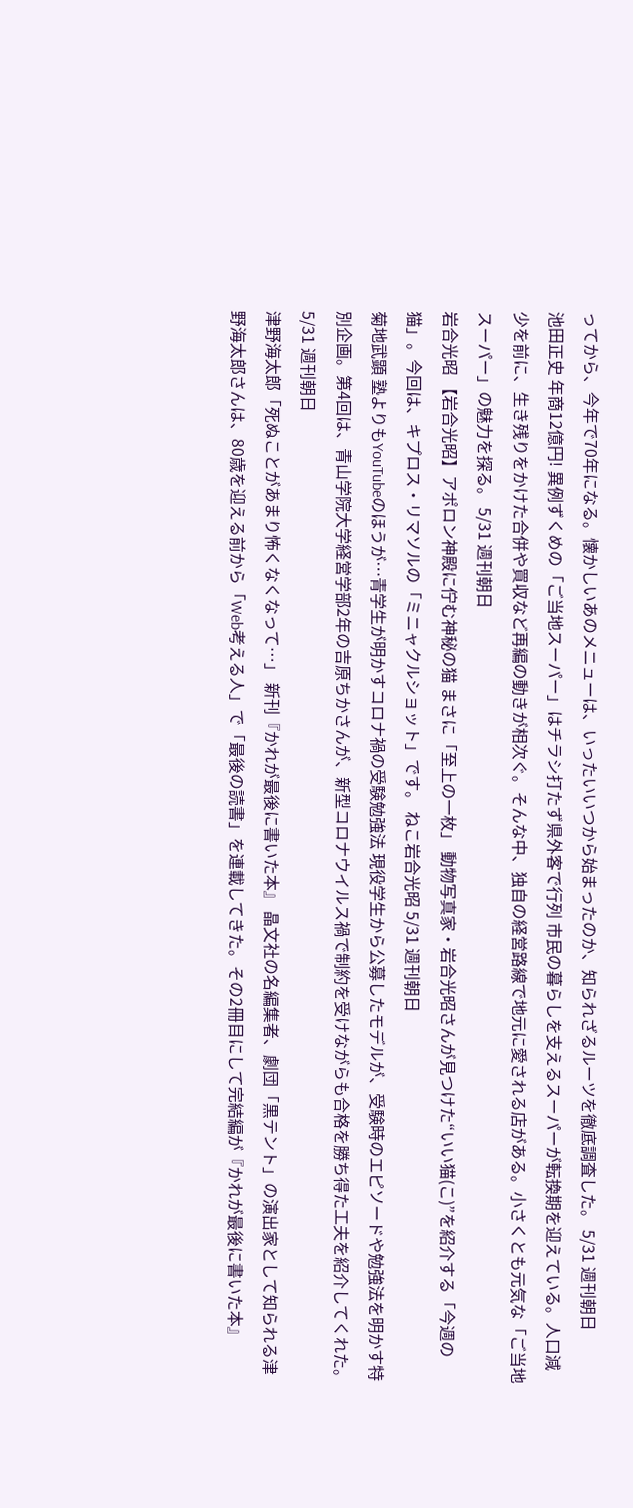ってから、今年で70年になる。懐かしいあのメニューは、いったいいつから始まったのか、知られざるルーツを徹底調査した。 5/31 週刊朝日
池田正史 年商12億円! 異例ずくめの「ご当地スーパー」はチラシ打たず県外客で行列 市民の暮らしを支えるスーパーが転換期を迎えている。人口減少を前に、生き残りをかけた合併や買収など再編の動きが相次ぐ。そんな中、独自の経営路線で地元に愛される店がある。小さくとも元気な「ご当地スーパー」の魅力を探る。 5/31 週刊朝日
岩合光昭 【岩合光昭】アポロン神殿に佇む神秘の猫 まさに「至上の一枚」 動物写真家・岩合光昭さんが見つけた“いい猫(こ)”を紹介する「今週の猫」。今回は、キプロス・リマソルの「ミニャクルショット」です。 ねこ岩合光昭 5/31 週刊朝日
菊地武顕 塾よりもYouTubeのほうが…青学生が明かすコロナ禍の受験勉強法 現役学生から公募したモデルが、受験時のエピソードや勉強法を明かす特別企画。第4回は、青山学院大学経営学部2年の吉原ちかさんが、新型コロナウイルス禍で制約を受けながらも合格を勝ち得た工夫を紹介してくれた。 5/31 週刊朝日
津野海太郎「死ぬことがあまり怖くなくなって…」 新刊『かれが最後に書いた本』 晶文社の名編集者、劇団「黒テント」の演出家として知られる津野海太郎さんは、80歳を迎える前から「Web考える人」で「最後の読書」を連載してきた。その2冊目にして完結編が『かれが最後に書いた本』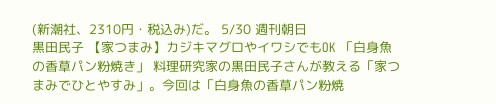(新潮社、2310円・税込み)だ。 5/30 週刊朝日
黒田民子 【家つまみ】カジキマグロやイワシでもOK 「白身魚の香草パン粉焼き」 料理研究家の黒田民子さんが教える「家つまみでひとやすみ」。今回は「白身魚の香草パン粉焼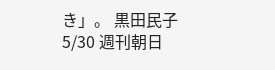き」。 黒田民子 5/30 週刊朝日